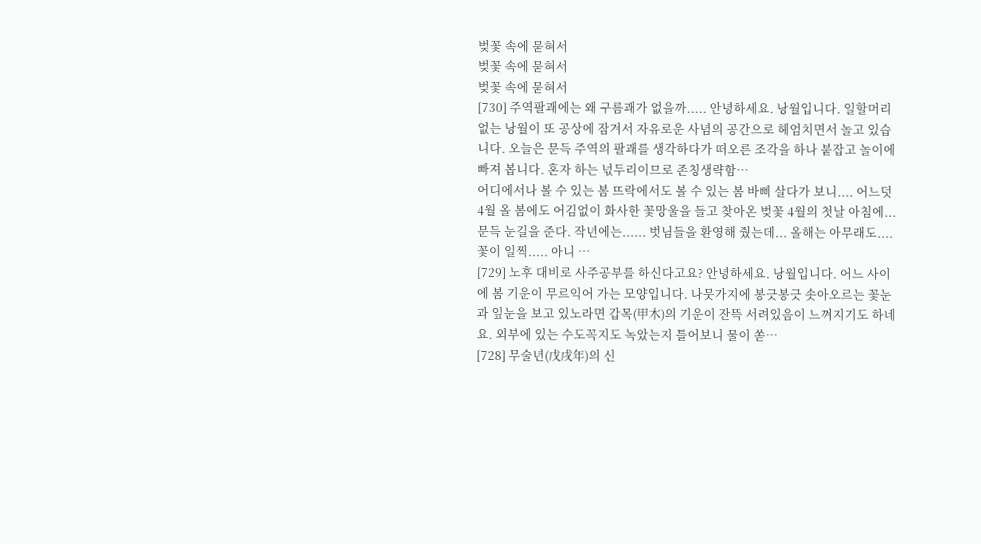벚꽃 속에 묻혀서
벚꽃 속에 묻혀서
벚꽃 속에 묻혀서
[730] 주역팔괘에는 왜 구름괘가 없을까..... 안녕하세요. 낭월입니다. 일할머리 없는 낭월이 또 공상에 잠겨서 자유로운 사념의 공간으로 헤엄치면서 놀고 있습니다. 오늘은 문득 주역의 팔괘를 생각하다가 떠오른 조각을 하나 붙잡고 놀이에 빠져 봅니다. 혼자 하는 넋두리이므로 존칭생략함…
어디에서나 볼 수 있는 봄 뜨락에서도 볼 수 있는 봄 바삐 살다가 보니.... 어느덧 4월 올 봄에도 어김없이 화사한 꽃망울을 들고 찾아온 벚꽃 4월의 첫날 아침에... 문득 눈길을 준다. 작년에는...... 벗님들을 환영해 줬는데... 올해는 아무래도.... 꽃이 일찍..... 아니 …
[729] 노후 대비로 사주공부를 하신다고요? 안녕하세요. 낭월입니다. 어느 사이에 봄 기운이 무르익어 가는 모양입니다. 나뭇가지에 봉긋봉긋 솟아오르는 꽃눈과 잎눈을 보고 있노라면 갑목(甲木)의 기운이 잔뜩 서려있음이 느껴지기도 하네요. 외부에 있는 수도꼭지도 녹았는지 틀어보니 물이 쏟…
[728] 무술년(戊戌年)의 신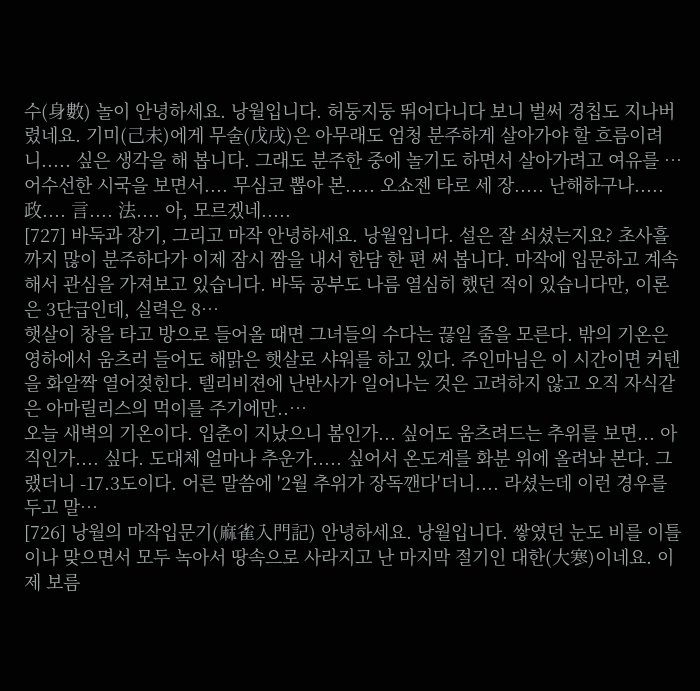수(身數) 놀이 안녕하세요. 낭월입니다. 허둥지둥 뛰어다니다 보니 벌써 경칩도 지나버렸네요. 기미(己未)에게 무술(戊戌)은 아무래도 엄청 분주하게 살아가야 할 흐름이려니..... 싶은 생각을 해 봅니다. 그래도 분주한 중에 놀기도 하면서 살아가려고 여유를 …
어수선한 시국을 보면서.... 무심코 뽑아 본..... 오쇼젠 타로 세 장..... 난해하구나..... 政.... 言.... 法.... 아, 모르겠네.....
[727] 바둑과 장기, 그리고 마작 안녕하세요. 낭월입니다. 설은 잘 쇠셨는지요? 초사흘까지 많이 분주하다가 이제 잠시 짬을 내서 한담 한 편 써 봅니다. 마작에 입문하고 계속해서 관심을 가져보고 있습니다. 바둑 공부도 나름 열심히 했던 적이 있습니다만, 이론은 3단급인데, 실력은 8…
햇살이 창을 타고 방으로 들어올 때면 그녀들의 수다는 끊일 줄을 모른다. 밖의 기온은 영하에서 움츠러 들어도 해맑은 햇살로 샤워를 하고 있다. 주인마님은 이 시간이면 커텐을 화알짝 열어젖힌다. 텔리비젼에 난반사가 일어나는 것은 고려하지 않고 오직 자식같은 아마릴리스의 먹이를 주기에만..…
오늘 새벽의 기온이다. 입춘이 지났으니 봄인가... 싶어도 움츠려드는 추위를 보면... 아직인가.... 싶다. 도대체 얼마나 추운가..... 싶어서 온도계를 화분 위에 올려놔 본다. 그랬더니 -17.3도이다. 어른 말씀에 '2월 추위가 장독깬다'더니.... 라셨는데 이런 경우를 두고 말…
[726] 낭월의 마작입문기(麻雀入門記) 안녕하세요. 낭월입니다. 쌓였던 눈도 비를 이틀이나 맞으면서 모두 녹아서 땅속으로 사라지고 난 마지막 절기인 대한(大寒)이네요. 이제 보름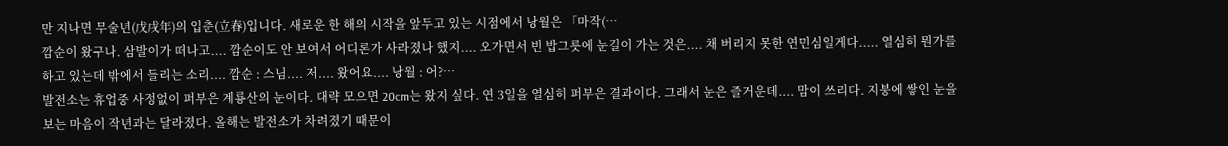만 지나면 무술년(戊戌年)의 입춘(立春)입니다. 새로운 한 해의 시작을 앞두고 있는 시점에서 낭월은 「마작(…
깜순이 왔구나. 삼발이가 떠나고.... 깜순이도 안 보여서 어디론가 사라졌나 했지.... 오가면서 빈 밥그릇에 눈길이 가는 것은.... 채 버리지 못한 연민심일게다..... 열심히 뭔가를 하고 있는데 밖에서 들리는 소리.... 깜순 : 스님.... 저.... 왔어요.... 낭월 : 어?…
발전소는 휴업중 사정없이 퍼부은 계룡산의 눈이다. 대략 모으면 20cm는 왔지 싶다. 연 3일을 열심히 퍼부은 결과이다. 그래서 눈은 즐거운데.... 맘이 쓰리다. 지붕에 쌓인 눈을 보는 마음이 작년과는 달라졌다. 올해는 발전소가 차려졌기 때문이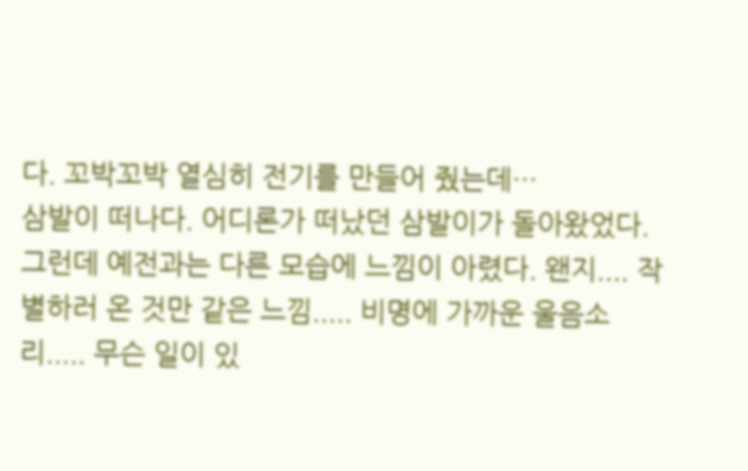다. 꼬박꼬박 열심히 전기를 만들어 줬는데…
삼발이 떠나다. 어디론가 떠났던 삼발이가 돌아왔었다. 그런데 예전과는 다른 모습에 느낌이 아렸다. 왠지.... 작별하러 온 것만 같은 느낌..... 비명에 가까운 울음소리..... 무슨 일이 있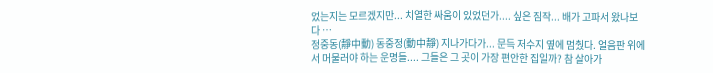었는지는 모르겠지만... 치열한 싸움이 있었던가.... 싶은 짐작... 배가 고파서 왔나보다 …
정중동(靜中動) 동중정(動中靜) 지나가다가... 문득 저수지 옆에 멈췄다. 얼음판 위에서 머물러야 하는 운명들.... 그들은 그 곳이 가장 편안한 집일까? 참 살아가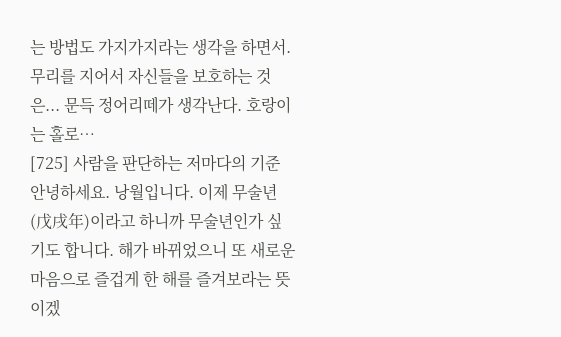는 방법도 가지가지라는 생각을 하면서. 무리를 지어서 자신들을 보호하는 것은... 문득 정어리떼가 생각난다. 호랑이는 홀로…
[725] 사람을 판단하는 저마다의 기준 안녕하세요. 낭월입니다. 이제 무술년(戊戌年)이라고 하니까 무술년인가 싶기도 합니다. 해가 바뀌었으니 또 새로운 마음으로 즐겁게 한 해를 즐겨보라는 뜻이겠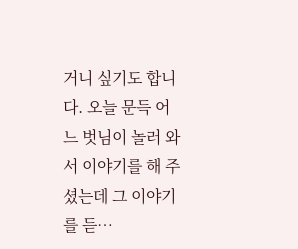거니 싶기도 합니다. 오늘 문득 어느 벗님이 놀러 와서 이야기를 해 주셨는데 그 이야기를 듣…